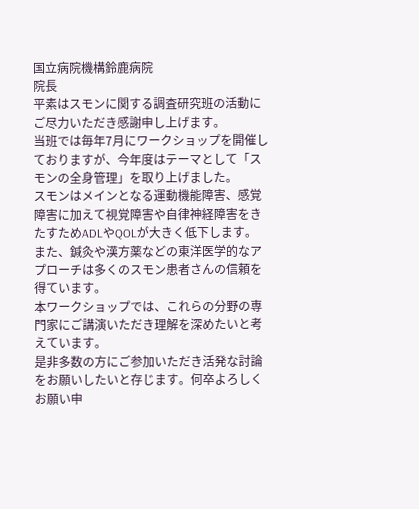国立病院機構鈴鹿病院
院長
平素はスモンに関する調査研究班の活動にご尽力いただき感謝申し上げます。
当班では毎年7月にワークショップを開催しておりますが、今年度はテーマとして「スモンの全身管理」を取り上げました。
スモンはメインとなる運動機能障害、感覚障害に加えて視覚障害や自律神経障害をきたすためADLやQOLが大きく低下します。
また、鍼灸や漢方薬などの東洋医学的なアプローチは多くのスモン患者さんの信頼を得ています。
本ワークショップでは、これらの分野の専門家にご講演いただき理解を深めたいと考えています。
是非多数の方にご参加いただき活発な討論をお願いしたいと存じます。何卒よろしくお願い申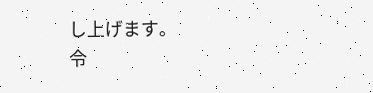し上げます。
令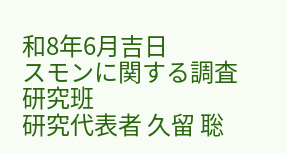和8年6月吉日
スモンに関する調査研究班
研究代表者 久留 聡